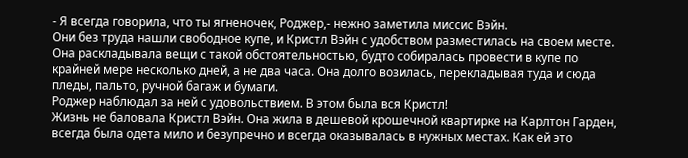- Я всегда говорила, что ты ягненочек, Роджер,- нежно заметила миссис Вэйн.
Они без труда нашли свободное купе, и Кристл Вэйн с удобством разместилась на своем месте. Она раскладывала вещи с такой обстоятельностью, будто собиралась провести в купе по крайней мере несколько дней, а не два часа. Она долго возилась, перекладывая туда и сюда пледы, пальто, ручной багаж и бумаги.
Роджер наблюдал за ней с удовольствием. В этом была вся Кристл!
Жизнь не баловала Кристл Вэйн. Она жила в дешевой крошечной квартирке на Карлтон Гарден, всегда была одета мило и безупречно и всегда оказывалась в нужных местах. Как ей это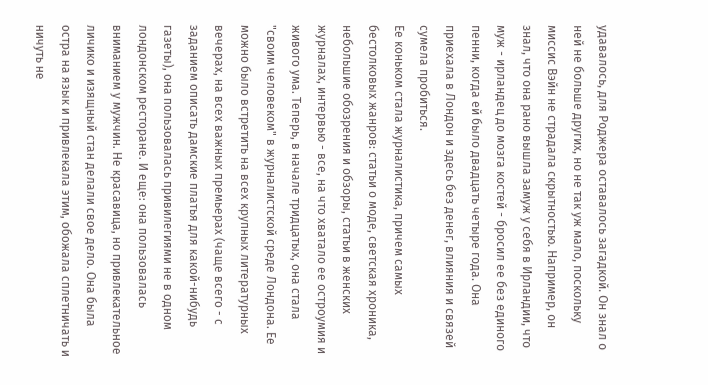удавалось, для Роджера оставалось загадкой. Он знал о ней не больше других, но не так уж мало, поскольку миссис Вэйн не страдала скрытностью. Например, он знал, что она рано вышла замуж у себя в Ирландии, что муж - ирландец до мозга костей - бросил ее без единого пенни, когда ей было двадцать четыре года. Она приехала в Лондон и здесь без денег, влияния и связей сумела пробиться.
Ее коньком стала журналистика, причем самых бестолковых жанров: статьи о моде, светская хроника, небольшие обозрения и обзоры, статьи в женских журналах, интервью - все, на что хватало ее остроумия и живого ума. Теперь, в начале тридцатых, она стала "своим человеком" в журналистской среде Лондона. Ее можно было встретить на всех крупных литературных вечерах, на всех важных премьерах (чаще всего - с заданием описать дамские платья для какой-нибудь газеты), она пользовалась привилегиями не в одном лондонском ресторане. И еще: она пользовалась вниманием у мужчин. Не красавица, но привлекательное личико и изящный стан делали свое дело. Она была остра на язык и привлекала этим, обожала сплетничать и ничуть не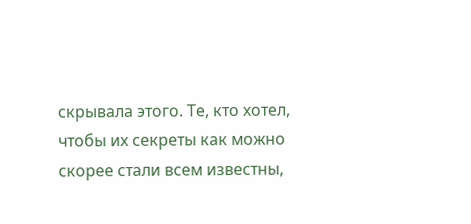скрывала этого. Те, кто хотел, чтобы их секреты как можно скорее стали всем известны,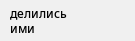делились ими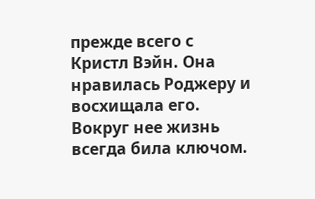прежде всего с Кристл Вэйн. Она нравилась Роджеру и восхищала его. Вокруг нее жизнь всегда била ключом.